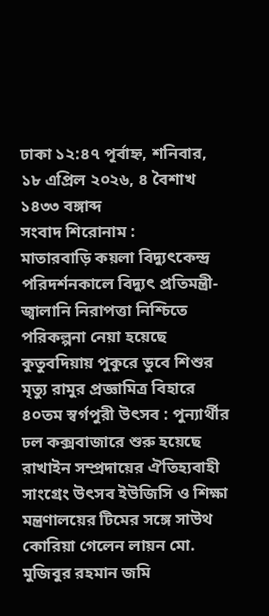ঢাকা ১২:৪৭ পূর্বাহ্ন, শনিবার, ১৮ এপ্রিল ২০২৬, ৪ বৈশাখ ১৪৩৩ বঙ্গাব্দ
সংবাদ শিরোনাম :
মাতারবাড়ি কয়লা বিদ্যুৎকেন্দ্র পরিদর্শনকালে বিদ্যুৎ প্রতিমন্ত্রী- জ্বালানি নিরাপত্তা নিশ্চিতে পরিকল্পনা নেয়া হয়েছে কুতুবদিয়ায় পুকুরে ডুবে শিশুর মৃত্যু রামুর প্রজ্ঞামিত্র বিহারে ৪০তম স্বর্গপুরী উৎসব : পুন্যার্থীর ঢল কক্সবাজারে শুরু হয়েছে রাখাইন সম্প্রদায়ের ঐতিহ্যবাহী সাংগ্রেং উৎসব ইউজিসি ও শিক্ষা মন্ত্রণালয়ের টিমের সঙ্গে সাউথ কোরিয়া গেলেন লায়ন মো. মুজিবুর রহমান জমি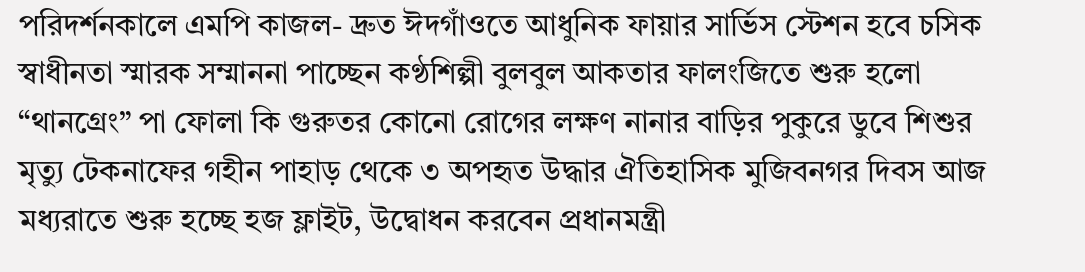পরিদর্শনকালে এমপি কাজল- দ্রুত ঈদগাঁওতে আধুনিক ফায়ার সার্ভিস স্টেশন হবে চসিক স্বাধীনতা স্মারক সম্মাননা পাচ্ছেন কণ্ঠশিল্পী বুলবুল আকতার ফালংজিতে শুরু হলো “থানগ্রেং” পা ফোলা কি গুরুতর কোনো রোগের লক্ষণ নানার বাড়ির পুকুরে ডুবে শিশুর মৃত্যু টেকনাফের গহীন পাহাড় থেকে ৩ অপহৃত উদ্ধার ঐতিহাসিক মুজিবনগর দিবস আজ মধ্যরাতে শুরু হচ্ছে হজ ফ্লাইট, উদ্বোধন করবেন প্রধানমন্ত্রী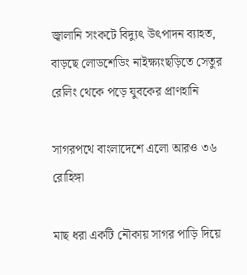জ্বালানি সংকটে বিদ্যুৎ উৎপাদন ব্যাহত, বাড়ছে লোডশেডিং নাইক্ষ্যংছড়িতে সেতুর রেলিং থেকে পড়ে যুবকের প্রাণহানি

সাগরপথে বাংলাদেশে এলো আরও ৩৬ রোহিঙ্গা

মাছ ধরা একটি নৌকায় সাগর পাড়ি দিয়ে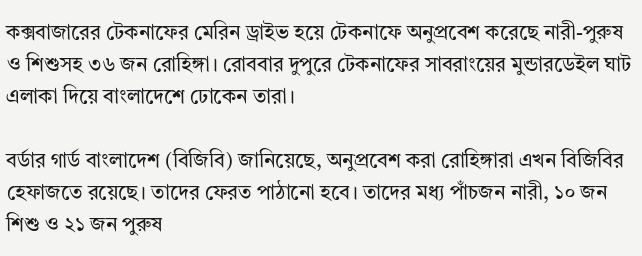কক্সবাজারের টেকনাফের মেরিন ড্রাইভ হয়ে টেকনাফে অনুপ্রবেশ করেছে নারী-পুরুষ ও শিশুসহ ৩৬ জন রোহিঙ্গা। রোববার দুপুরে টেকনাফের সাবরাংয়ের মুন্ডারডেইল ঘাট এলাকা দিয়ে বাংলাদেশে ঢোকেন তারা।

বর্ডার গার্ড বাংলাদেশ (বিজিবি) জানিয়েছে, অনুপ্রবেশ করা রোহিঙ্গারা এখন বিজিবির হেফাজতে রয়েছে। তাদের ফেরত পাঠানো হবে। তাদের মধ্য পাঁচজন নারী, ১০ জন শিশু ও ২১ জন পুরুষ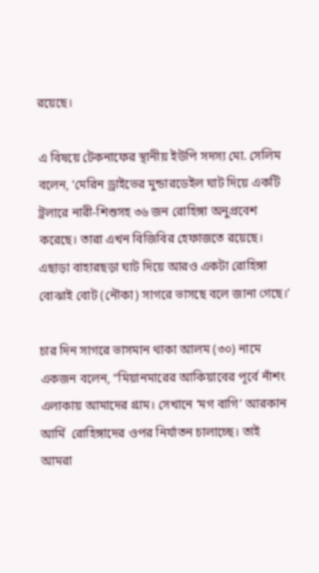রয়েছে।

এ বিষয়ে টেকনাফের স্থানীয় ইউপি সদস্য মো. সেলিম বলেন, ‘মেরিন ড্রাইভের মুন্ডারডেইল ঘাট দিয়ে একটি ট্রলারে নারী-শিশুসহ ৩৬ জন রোহিঙ্গা অনুপ্রবেশ করেছে। তারা এখন বিজিবির হেফাজতে রয়েছে। এছাড়া বাহারছড়া ঘাট দিয়ে আরও একটা রোহিঙ্গা বোঝাই বোট (নৌকা) সাগরে ভাসছে বলে জানা গেছে।’

চার দিন সাগরে ভাসমান থাকা আলম (৩০) নামে একজন বলেন, “মিয়ানমারের আকিয়াবের পূর্বে নাঁশং এলাকায় আমাদের গ্রাম। সেখানে ‘মগ বাগি’ আরকান আর্মি  রোহিঙ্গাদের ওপর নির্যাতন চালাচ্ছে। তাই আমরা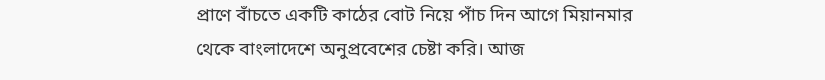প্রাণে বাঁচতে একটি কাঠের বোট নিয়ে পাঁচ দিন আগে মিয়ানমার থেকে বাংলাদেশে অনুপ্রবেশের চেষ্টা করি। আজ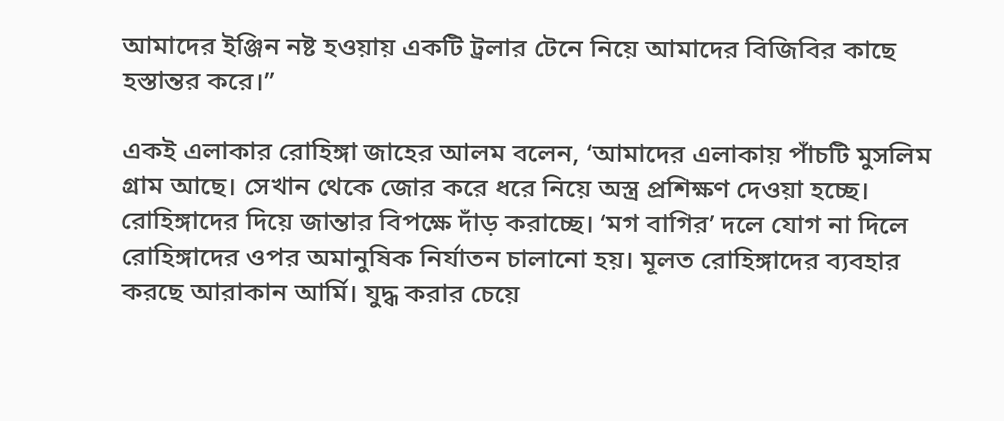আমাদের ইঞ্জিন নষ্ট হওয়ায় একটি ট্রলার টেনে নিয়ে আমাদের বিজিবির কাছে হস্তান্তর করে।”

একই এলাকার রোহিঙ্গা জাহের আলম বলেন, ‘আমাদের এলাকায় পাঁচটি মুসলিম গ্রাম আছে। সেখান থেকে জোর করে ধরে নিয়ে অস্ত্র প্রশিক্ষণ দেওয়া হচ্ছে। রোহিঙ্গাদের দিয়ে জান্তার বিপক্ষে দাঁড় করাচ্ছে। ‘মগ বাগির’ দলে যোগ না দিলে রোহিঙ্গাদের ওপর অমানুষিক নির্যাতন চালানো হয়। মূলত রোহিঙ্গাদের ব্যবহার করছে আরাকান আর্মি। যুদ্ধ করার চেয়ে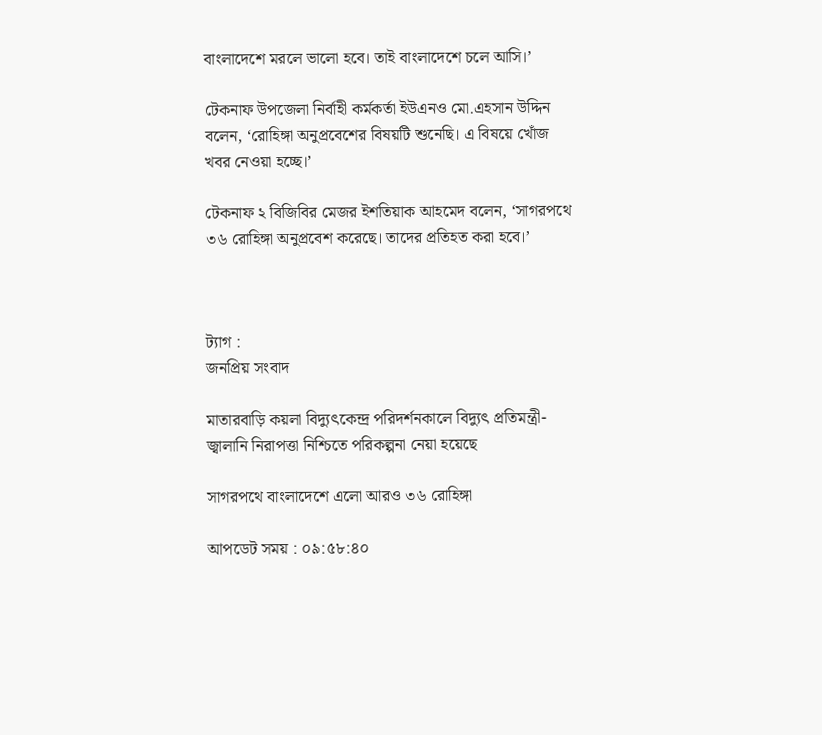বাংলাদেশে মরলে ভালো হবে। তাই বাংলাদেশে চলে আসি।’

টেকনাফ উপজেলা নির্বাহী কর্মকর্তা ইউএনও মো.এহসান উদ্দিন বলেন, ‘রোহিঙ্গা অনুপ্রবেশের বিষয়টি শুনেছি। এ বিষয়ে খোঁজ খবর নেওয়া হচ্ছে।’

টেকনাফ ২ বিজিবির মেজর ইশতিয়াক আহমেদ বলেন, ‘সাগরপথে ৩৬ রোহিঙ্গা অনুপ্রবেশ করেছে। তাদের প্রতিহত করা হবে।’



ট্যাগ :
জনপ্রিয় সংবাদ

মাতারবাড়ি কয়লা বিদ্যুৎকেন্দ্র পরিদর্শনকালে বিদ্যুৎ প্রতিমন্ত্রী- জ্বালানি নিরাপত্তা নিশ্চিতে পরিকল্পনা নেয়া হয়েছে

সাগরপথে বাংলাদেশে এলো আরও ৩৬ রোহিঙ্গা

আপডেট সময় : ০৯:৫৮:৪০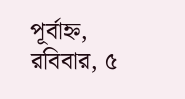পূর্বাহ্ন, রবিবার, ৫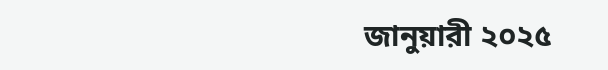জানুয়ারী ২০২৫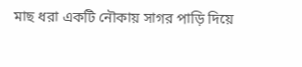মাছ ধরা একটি নৌকায় সাগর পাড়ি দিয়ে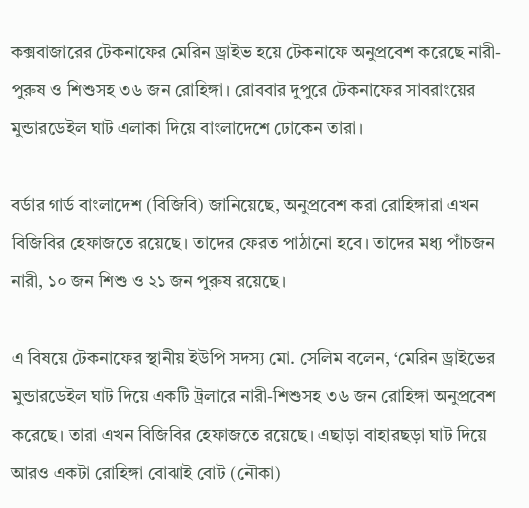কক্সবাজারের টেকনাফের মেরিন ড্রাইভ হয়ে টেকনাফে অনুপ্রবেশ করেছে নারী-পুরুষ ও শিশুসহ ৩৬ জন রোহিঙ্গা। রোববার দুপুরে টেকনাফের সাবরাংয়ের মুন্ডারডেইল ঘাট এলাকা দিয়ে বাংলাদেশে ঢোকেন তারা।

বর্ডার গার্ড বাংলাদেশ (বিজিবি) জানিয়েছে, অনুপ্রবেশ করা রোহিঙ্গারা এখন বিজিবির হেফাজতে রয়েছে। তাদের ফেরত পাঠানো হবে। তাদের মধ্য পাঁচজন নারী, ১০ জন শিশু ও ২১ জন পুরুষ রয়েছে।

এ বিষয়ে টেকনাফের স্থানীয় ইউপি সদস্য মো. সেলিম বলেন, ‘মেরিন ড্রাইভের মুন্ডারডেইল ঘাট দিয়ে একটি ট্রলারে নারী-শিশুসহ ৩৬ জন রোহিঙ্গা অনুপ্রবেশ করেছে। তারা এখন বিজিবির হেফাজতে রয়েছে। এছাড়া বাহারছড়া ঘাট দিয়ে আরও একটা রোহিঙ্গা বোঝাই বোট (নৌকা)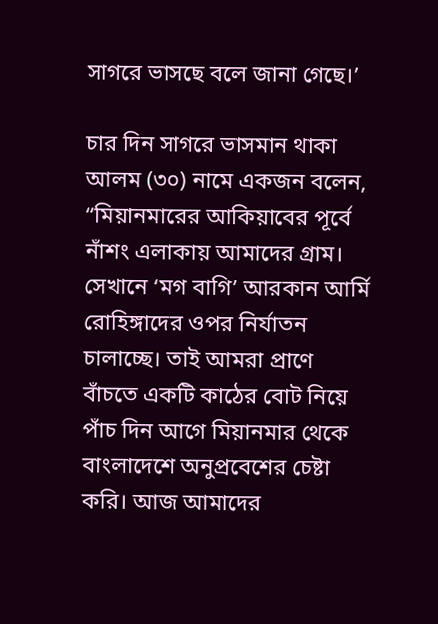সাগরে ভাসছে বলে জানা গেছে।’

চার দিন সাগরে ভাসমান থাকা আলম (৩০) নামে একজন বলেন, “মিয়ানমারের আকিয়াবের পূর্বে নাঁশং এলাকায় আমাদের গ্রাম। সেখানে ‘মগ বাগি’ আরকান আর্মি  রোহিঙ্গাদের ওপর নির্যাতন চালাচ্ছে। তাই আমরা প্রাণে বাঁচতে একটি কাঠের বোট নিয়ে পাঁচ দিন আগে মিয়ানমার থেকে বাংলাদেশে অনুপ্রবেশের চেষ্টা করি। আজ আমাদের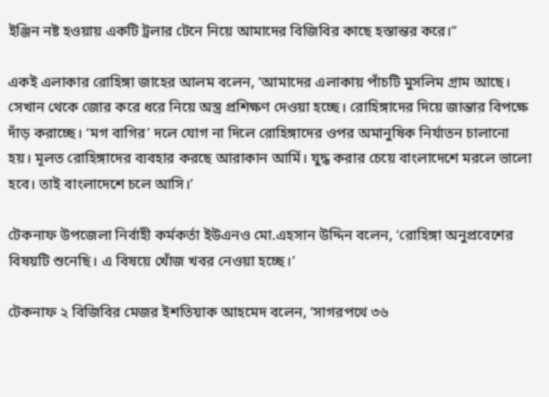ইঞ্জিন নষ্ট হওয়ায় একটি ট্রলার টেনে নিয়ে আমাদের বিজিবির কাছে হস্তান্তর করে।”

একই এলাকার রোহিঙ্গা জাহের আলম বলেন, ‘আমাদের এলাকায় পাঁচটি মুসলিম গ্রাম আছে। সেখান থেকে জোর করে ধরে নিয়ে অস্ত্র প্রশিক্ষণ দেওয়া হচ্ছে। রোহিঙ্গাদের দিয়ে জান্তার বিপক্ষে দাঁড় করাচ্ছে। ‘মগ বাগির’ দলে যোগ না দিলে রোহিঙ্গাদের ওপর অমানুষিক নির্যাতন চালানো হয়। মূলত রোহিঙ্গাদের ব্যবহার করছে আরাকান আর্মি। যুদ্ধ করার চেয়ে বাংলাদেশে মরলে ভালো হবে। তাই বাংলাদেশে চলে আসি।’

টেকনাফ উপজেলা নির্বাহী কর্মকর্তা ইউএনও মো.এহসান উদ্দিন বলেন, ‘রোহিঙ্গা অনুপ্রবেশের বিষয়টি শুনেছি। এ বিষয়ে খোঁজ খবর নেওয়া হচ্ছে।’

টেকনাফ ২ বিজিবির মেজর ইশতিয়াক আহমেদ বলেন, ‘সাগরপথে ৩৬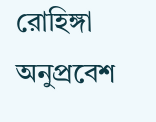রোহিঙ্গা অনুপ্রবেশ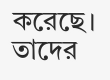করেছে। তাদের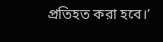প্রতিহত করা হবে।’